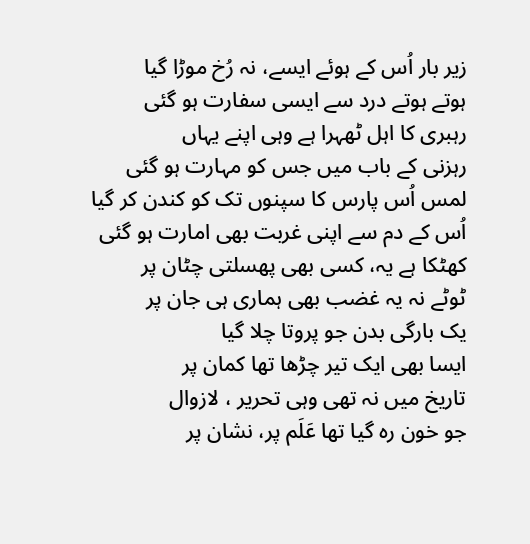زیر بار اُس کے ہوئے ایسے، نہ رُخ موڑا گیا
ہوتے ہوتے درد سے ایسی سفارت ہو گئی
رہبری کا اہل ٹھہرا ہے وہی اپنے یہاں
رہزنی کے باب میں جس کو مہارت ہو گئی
لمس اُس پارس کا سپنوں تک کو کندن کر گیا
اُس کے دم سے اپنی غربت بھی امارت ہو گئی
کھٹکا ہے یہ، کسی بھی پھسلتی چٹان پر
ٹوٹے نہ یہ غضب بھی ہماری ہی جان پر
یک بارگی بدن جو پروتا چلا گیا
ایسا بھی ایک تیر چڑھا تھا کمان پر
تاریخ میں نہ تھی وہی تحریر ، لازوال
جو خون رہ گیا تھا عَلَم پر، نشان پر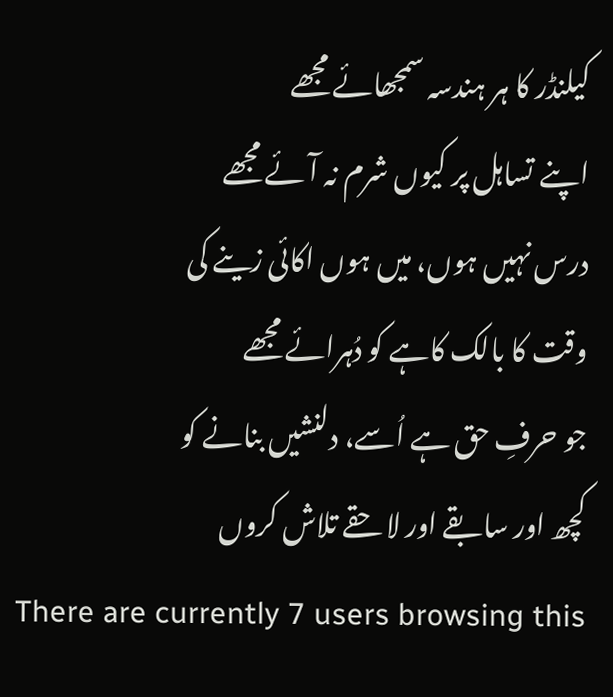کیلنڈر کا ہر ہندسہ سمجھائے مجھے
اپنے تساہل پر کیوں شرم نہ آئے مجھے
درس نہیں ہوں، میں ہوں اکائی زینے کی
وقت کا بالک کاہے کو دُہرائے مجھے
جو حرفِ حق ہے اُسے، دلنشیں بنانے کو
کچھ اور سابقے اور لاحقے تلاش کروں
There are currently 7 users browsing this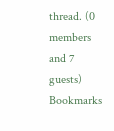thread. (0 members and 7 guests)
Bookmarks